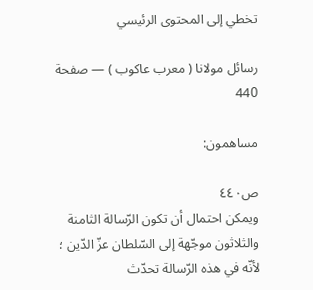تخطي إلى المحتوى الرئيسي

رسائل مولانا ( معرب عاكوب ) — صفحة 440

مساهمون:

ص٤٤٠
ويمكن احتمال أن تكون الرّسالة الثامنة والثلاثون موجّهة إلى السّلطان عزّ الدّين ؛ لأنّه في هذه الرّسالة تحدّث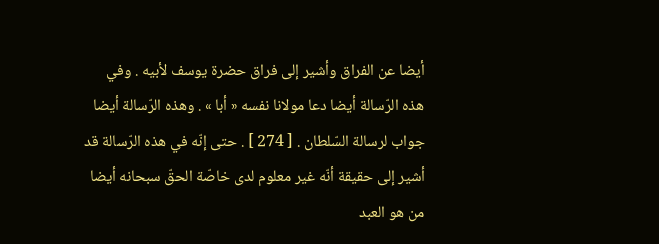أيضا عن الفراق وأشير إلى فراق حضرة يوسف لأبيه . وفي هذه الرّسالة أيضا دعا مولانا نفسه « أبا » . وهذه الرّسالة أيضا جواب لرسالة السّلطان . [ 274 ] . حتى إنّه في هذه الرّسالة قد أشير إلى حقيقة أنّه غير معلوم لدى خاصّة الحقّ سبحانه أيضا من هو العبد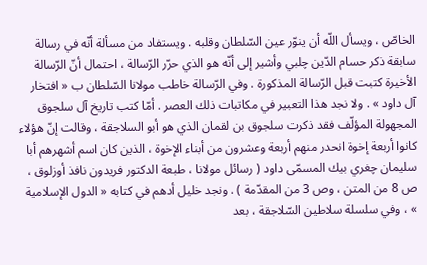الخاصّ ، ويسأل اللّه أن ينوّر عين السّلطان وقلبه . ويستفاد من مسألة أنّه في رسالة سابقة ذكر حسام الدّين چلبي وأشير إلى أنّه هو الذي حرّر الرّسالة ، احتمال أنّ الرّسالة الأخيرة كتبت قبل الرّسالة المذكورة . وفي الرّسالة خاطب مولانا السّلطان ب « افتخار آل داود » . ولا نجد هذا التعبير في مكاتبات ذلك العصر . أمّا كتب تاريخ آل سلجوق المجهولة المؤلّف فقد ذكرت سلجوق بن لقمان الذي هو أبو السلاجقة ، وقالت إنّ هؤلاء كانوا أربعة إخوة انحدر منهم أربعة وعشرون من أبناء الإخوة ، الذين كان اسم أشهرهم أبا سليمان چغري بيك المسمّى داود ( رسائل مولانا ، طبعة الدكتور فريدون نافذ أوزلوق ، ص 8 من المتن ، وص 3 من المقدّمة ) . ونجد خليل أدهم في كتابه « الدول الإسلامية » ، وفي سلسلة سلاطين السّلاجقة ، بعد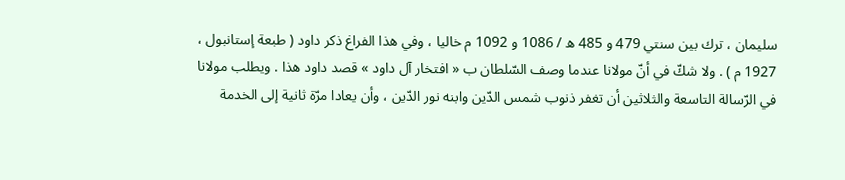سليمان ، ترك بين سنتي 479 و 485 ه / 1086 و 1092 م خاليا ، وفي هذا الفراغ ذكر داود ( طبعة إستانبول ، 1927 م ) . ولا شكّ في أنّ مولانا عندما وصف السّلطان ب « افتخار آل داود » قصد داود هذا . ويطلب مولانا في الرّسالة التاسعة والثلاثين أن تغفر ذنوب شمس الدّين وابنه نور الدّين ، وأن يعادا مرّة ثانية إلى الخدمة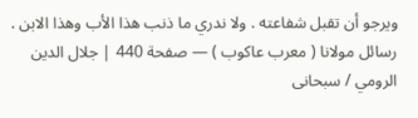ويرجو أن تقبل شفاعته . ولا ندري ما ذنب هذا الأب وهذا الابن .
رسائل مولانا ( معرب عاكوب ) — صفحة 440 | جلال الدين الرومي / سبحانى